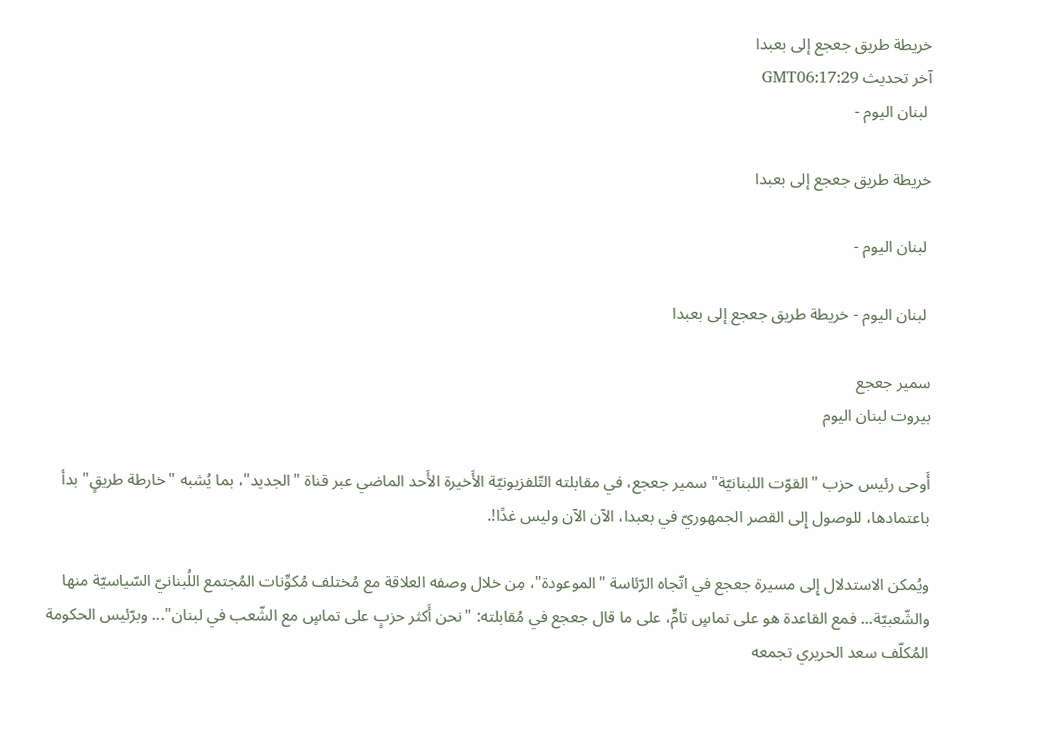خريطة طريق جعجع إلى بعبدا
آخر تحديث GMT06:17:29
 لبنان اليوم -

خريطة طريق جعجع إلى بعبدا

 لبنان اليوم -

 لبنان اليوم - خريطة طريق جعجع إلى بعبدا

سمير جعجع
بيروت لبنان اليوم

أَوحى رئيس حزب "القوّت اللبنانيّة" سمير جعجع، في مقابلته التّلفزيونيّة الأَخيرة الأَحد الماضي عبر قناة "الجديد"، بما يُشبه "خارطة طريقٍ" بدأ باعتمادها، للوصول إِلى القصر الجمهوريّ في بعبدا، الآن الآن وليس غدًا!.

ويُمكن الاستدلال إِلى مسيرة جعجع في اتّجاه الرّئاسة "الموعودة"، مِن خلال وصفه العلاقة مع مُختلف مُكوِّنات المُجتمع اللُبنانيّ السّياسيّة منها والشّعبيّة... فمع القاعدة هو على تماسٍ تامٍّ، على ما قال جعجع في مُقابلته: "نحن أَكثر حزبٍ على تماسٍ مع الشّعب في لبنان"... وبرّئيس الحكومة المُكلّف سعد الحريري تجمعه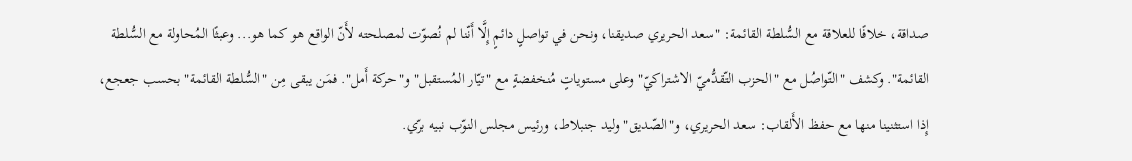صداقة، خلافًا للعلاقة مع السُّلطة القائمة: "سعد الحريري صديقنا، ونحن في تواصلٍ دائمٍ إِلَّا أَنّنا لم نُصوّت لمصلحته لأَنّ الواقع هو كما هو... وعبثًا المُحاولة مع السُّلطة القائمة". وكشف "التّواصُل مع "الحزب التّقدُّميّ الاشتراكيّ" وعلى مستوياتٍ مُنخفضةٍ مع "تيّار المُستقبل" و"حركة أَمل". فمَن يبقى مِن "السُّلطة القائمة" بحسب جعجع، إِذا استثنينا منها مع حفظ الأَلقاب: سعد الحريري، و"الصّديق" وليد جنبلاط، ورئيس مجلس النوّب نبيه برّي.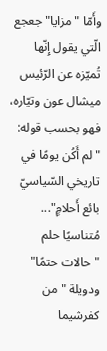وأَمّا "مزايا" جعجع الّتي يقول إِنّها تُميّزه عن الرّئيس ميشال عون وتيّاره، فهو بحسب قوله: "لم أَكُن يومًا في تاريخي السّياسيّ بائع أَحلامٍ"... مُتناسيًا حلم "حالات حتمًا" ودويلة "من كفرشيما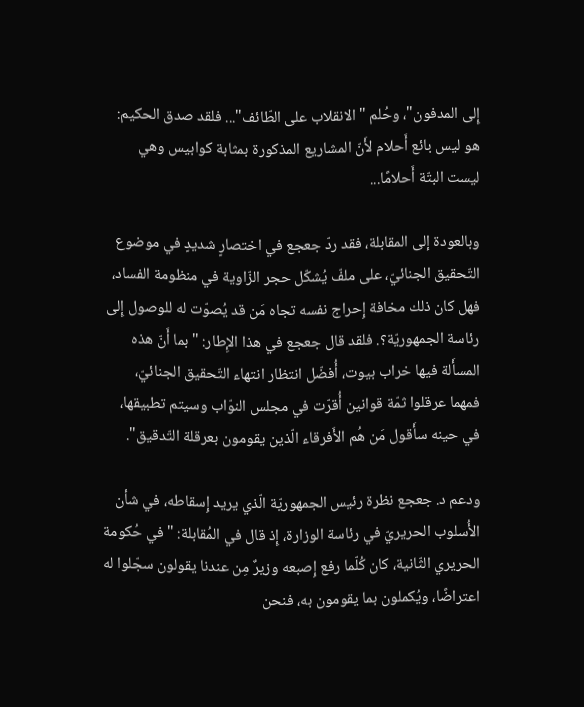إِلى المدفون"، وحُلم "الانقلاب على الطّائف"... فلقد صدق الحكيم: هو ليس بائع أَحلام لأَنّ المشاريع المذكورة بمثابة كوابيس وهي ليست البتّة أَحلامًا...

وبالعودة إلى المقابلة، فقد ردّ جعجع في اختصارٍ شديدٍ في موضوع التّحقيق الجنائيّ، على ملفّ يُشكّل حجر الزّاوية في منظومة الفساد، فهل كان ذلك مخافة إِحراج نفسه تجاه مَن قد يُصوّت له للوصول إِلى رئاسة الجمهوريّة؟. فلقد قال جعجع في هذا الإِطار: "بما أَنّ هذه المسأَلة فيها خراب بيوت، أُفضّل انتظار انتهاء التّحقيق الجنائيّ، فمهما عرقلوا ثمّة قوانين أُقرّت في مجلس النوّاب وسيتم تطبيقها، في حينه سأَقول مَن هُم الأَفرقاء الّذين يقومون بعرقلة التّدقيق".

ودعم د. جعجع نظرة رئيس الجمهوريّة الّذي يريد إِسقاطه، في شأن الأُسلوب الحريريّ في رئاسة الوزارة، إِذ قال في المُقابلة: "في حُكومة الحريري الثّانية، كان كُلّما رفع إِصبعه وزيرٌ مِن عندنا يقولون سجّلوا له اعتراضًا، ويُكملون بما يقومون به، فنحن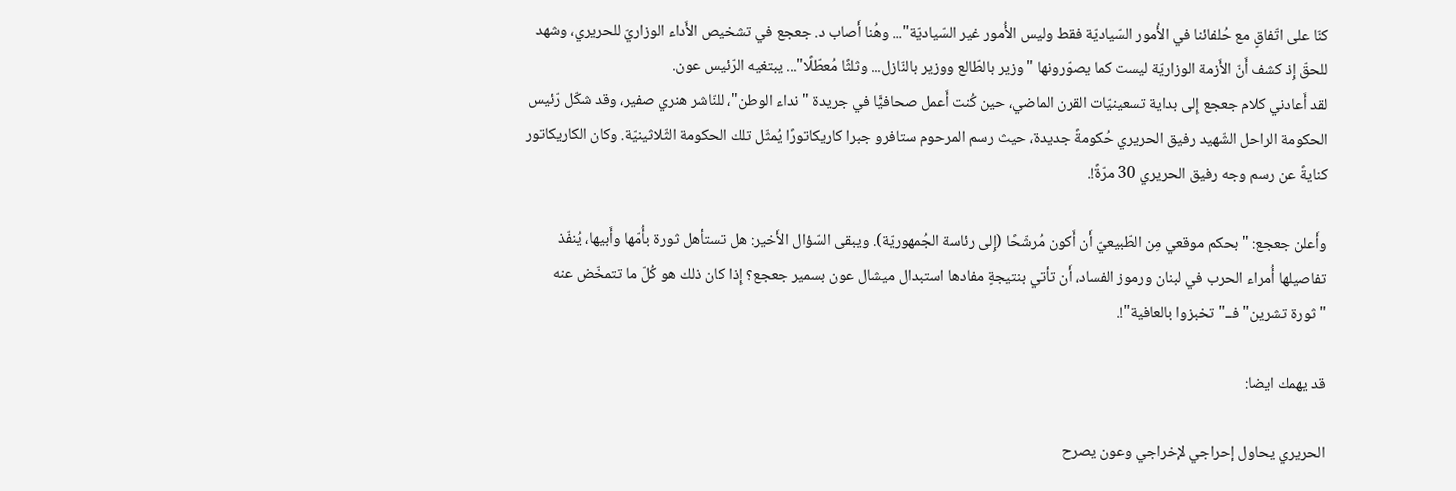كنّا على اتّفاقٍ مع حُلفائنا في الأُمور السّياديّة فقط وليس الأُمور غير السّياديّة"... وهُنا أَصاب د. جعجع في تشخيص الأَداء الوزاريّ للحريري، وشهد للحقّ إِذ كشف أَنّ الأَزمة الوزاريّة ليست كما يصوّرونها "وزير بالطّالع ووزير بالنّازل... وثلثًا مُعطّلًا"... يبتغيه الرّئيس عون.
لقد أَعادني كلام جعجع إِلى بداية تسعينيّات القرن الماضي، حين كُنت أَعمل صحافيًّا في جريدة "نداء الوطن"، للنّاشر هنري صفير، وقد شكّل رّئيس الحكومة الراحل الشّهيد رفيق الحريري حُكومةً جديدة، حيث رسم المرحوم ستافرو جبرا كاريكاتورًا يُمثّل تلك الحكومة الثّلاثينيّة. وكان الكاريكاتور كنايةً عن رسم وجه رفيق الحريري 30 مرّةً!.

وأَعلن جعجع: "بحكم موقعي مِن الطّبيعيّ أَن أَكون مُرشّحًا (إِلى رئاسة الجُمهوريّة). ويبقى السّؤال الأَخير: هل تستأهل ثورة بأُمّها وأَبيها، يُنفّذ تفاصيلها أُمراء الحرب في لبنان ورموز الفساد، أَن تأتي بنتيجةٍ مفادها استبدال ميشال عون بسمير جعجع؟ إِذا كان ذلك هو كُلّ ما تتمخّض عنه "ثورة تشرين" فــ"تخبزوا بالعافية"!.

قد يهمك ايضا:

الحريري يحاول إحراجي لإخراجي وعون يصرح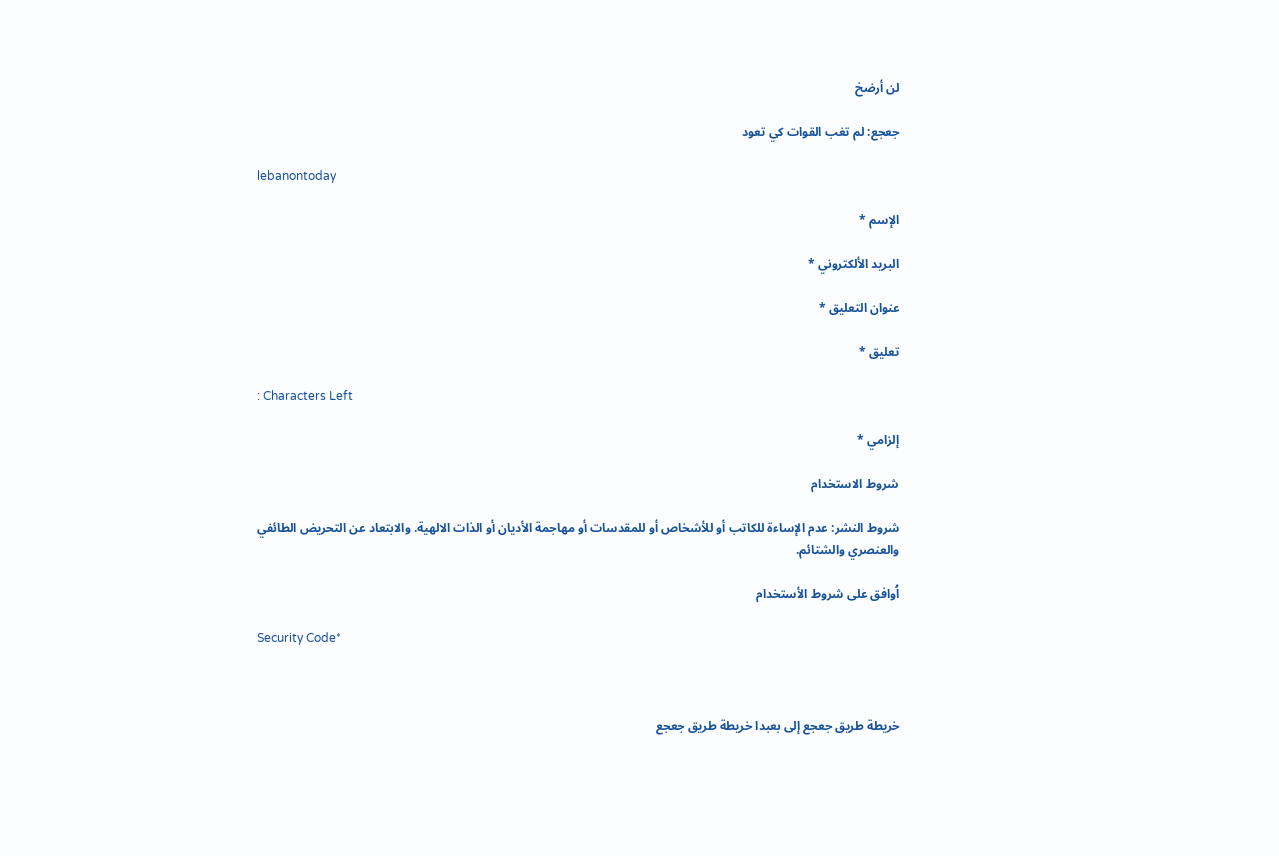لن أرضخ

جعجع: لم تغب القوات كي تعود

lebanontoday

الإسم *

البريد الألكتروني *

عنوان التعليق *

تعليق *

: Characters Left

إلزامي *

شروط الاستخدام

شروط النشر: عدم الإساءة للكاتب أو للأشخاص أو للمقدسات أو مهاجمة الأديان أو الذات الالهية. والابتعاد عن التحريض الطائفي والعنصري والشتائم.

اُوافق على شروط الأستخدام

Security Code*



خريطة طريق جعجع إلى بعبدا خريطة طريق جعجع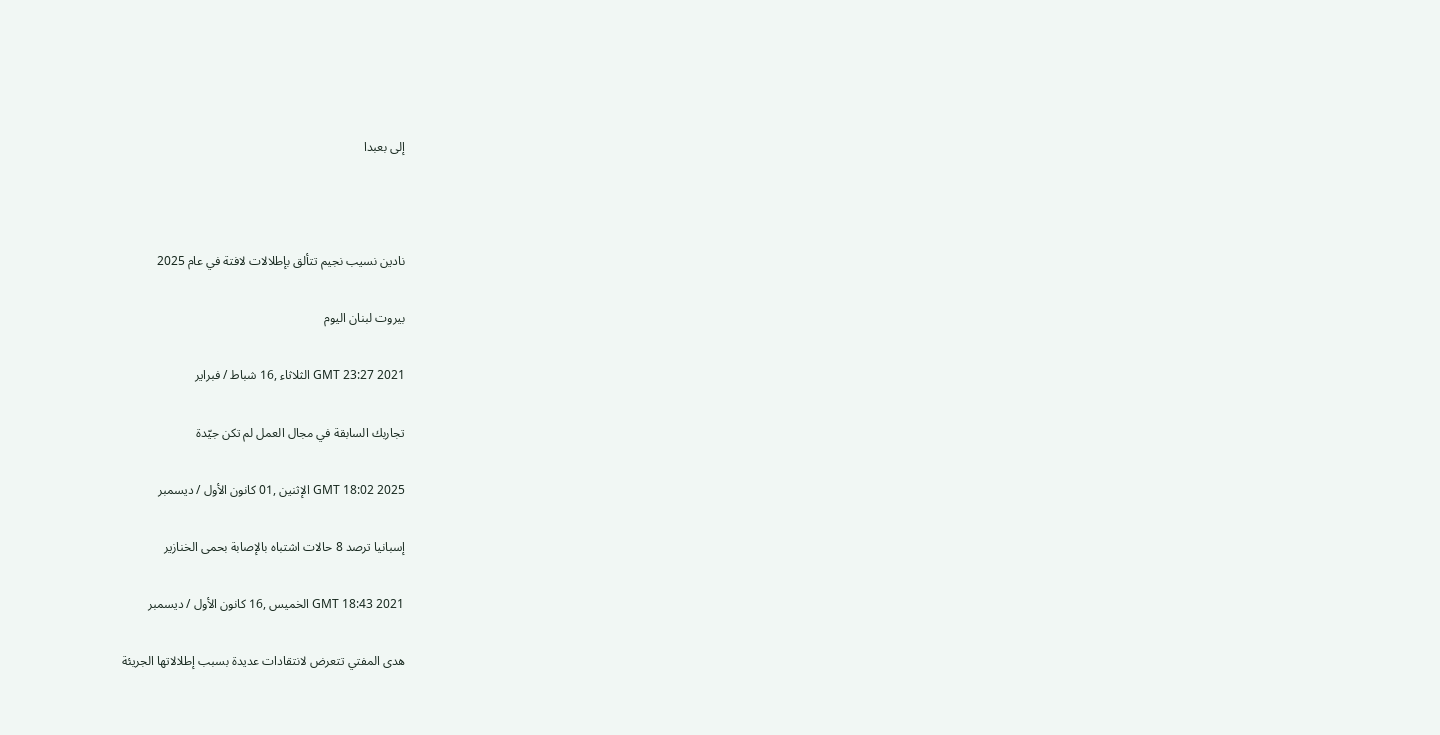إلى بعبدا



نادين نسيب نجيم تتألق بإطلالات لافتة في عام 2025

بيروت لبنان اليوم

GMT 23:27 2021 الثلاثاء ,16 شباط / فبراير

تجاربك السابقة في مجال العمل لم تكن جيّدة

GMT 18:02 2025 الإثنين ,01 كانون الأول / ديسمبر

إسبانيا ترصد 8 حالات اشتباه بالإصابة بحمى الخنازير

GMT 18:43 2021 الخميس ,16 كانون الأول / ديسمبر

هدى المفتي تتعرض لانتقادات عديدة بسبب إطلالاتها الجريئة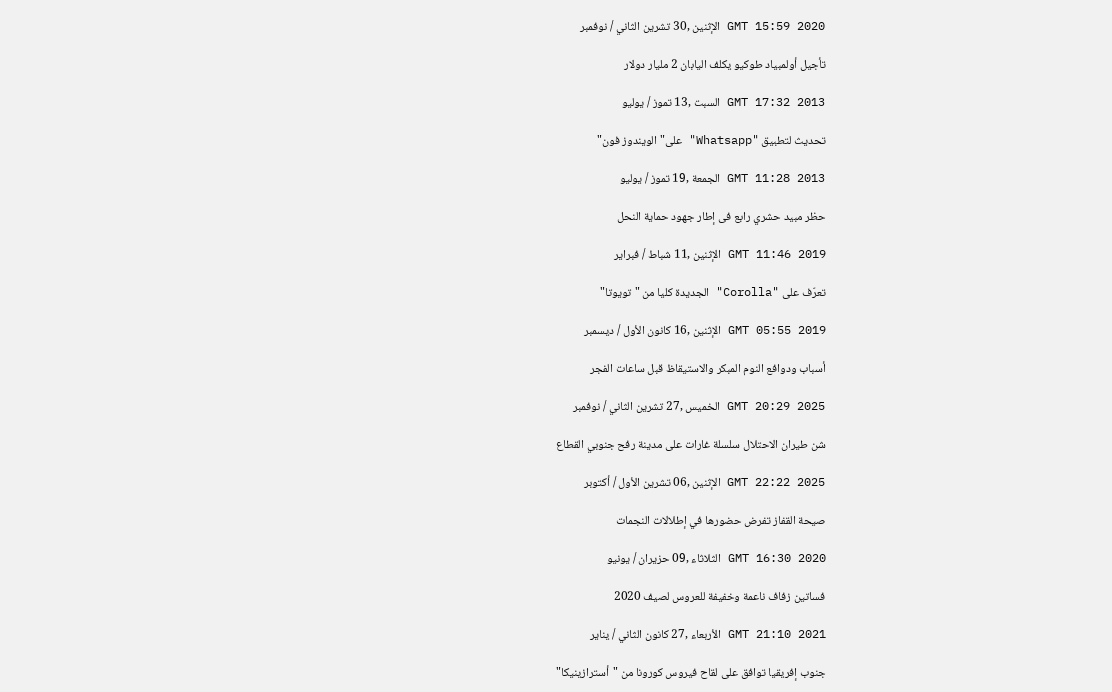GMT 15:59 2020 الإثنين ,30 تشرين الثاني / نوفمبر

تأجيل أولمبياد طوكيو يكلف اليابان 2 مليار دولار

GMT 17:32 2013 السبت ,13 تموز / يوليو

تحديث لتطبيق "Whatsapp" على" الويندوز فون"

GMT 11:28 2013 الجمعة ,19 تموز / يوليو

حظر مبيد حشري رابع فى إطار جهود حماية النحل

GMT 11:46 2019 الإثنين ,11 شباط / فبراير

تعرّف على "Corolla" الجديدة كليا من "تويوتا"

GMT 05:55 2019 الإثنين ,16 كانون الأول / ديسمبر

أسباب ودوافع النوم المبكر والاستيقاظ قبل ساعات الفجر

GMT 20:29 2025 الخميس ,27 تشرين الثاني / نوفمبر

شن طيران الاحتلال سلسلة غارات على مدينة رفح جنوبي القطاع

GMT 22:22 2025 الإثنين ,06 تشرين الأول / أكتوبر

صيحة القفاز تفرض حضورها في إطلالات النجمات

GMT 16:30 2020 الثلاثاء ,09 حزيران / يونيو

فساتين زفاف ناعمة وخفيفة للعروس لصيف 2020

GMT 21:10 2021 الأربعاء ,27 كانون الثاني / يناير

جنوب إفريقيا توافق على لقاح فيروس كورونا من "أسترازينيكا"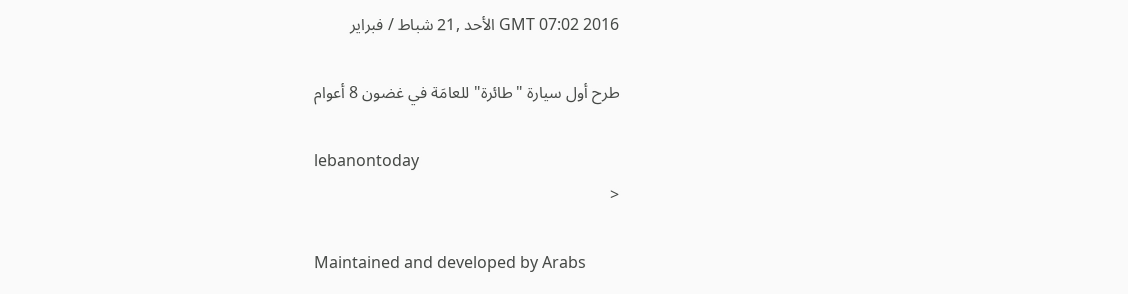GMT 07:02 2016 الأحد ,21 شباط / فبراير

طرح أول سيارة "طائرة" للعامَة في غضون 8 أعوام

lebanontoday
<

Maintained and developed by Arabs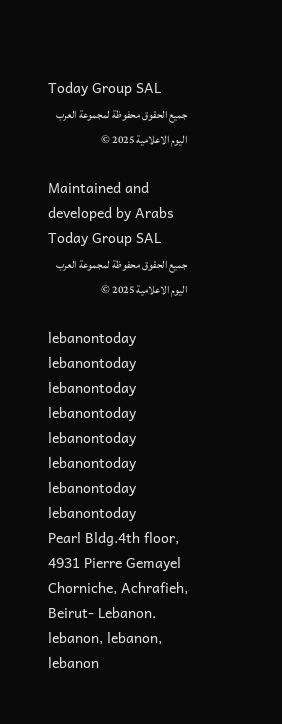Today Group SAL
جميع الحقوق محفوظة لمجموعة العرب اليوم الاعلامية 2025 ©

Maintained and developed by Arabs Today Group SAL
جميع الحقوق محفوظة لمجموعة العرب اليوم الاعلامية 2025 ©

lebanontoday lebanontoday lebanontoday lebanontoday
lebanontoday lebanontoday lebanontoday
lebanontoday
Pearl Bldg.4th floor, 4931 Pierre Gemayel Chorniche, Achrafieh, Beirut- Lebanon.
lebanon, lebanon, lebanon